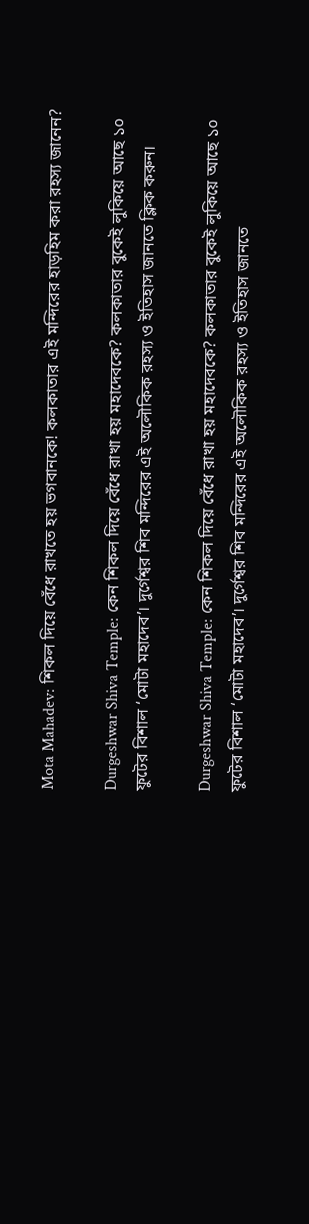Mota Mahadev: শিকল দিয়ে বেঁধে রাখতে হয় ভগবানকে! কলকাতার এই মন্দিরের হাড়হিম করা রহস্য জানেন?

Durgeshwar Shiva Temple: কেন শিকল দিয়ে বেঁধে রাখা হয় মহাদেবকে? কলকাতার বুকেই লুকিয়ে আছে ১০ ফুটের বিশাল ‘মোটা মহাদেব’। দুর্গেশ্বর শিব মন্দিরের এই অলৌকিক রহস্য ও ইতিহাস জানতে ক্লিক করুন।

Durgeshwar Shiva Temple: কেন শিকল দিয়ে বেঁধে রাখা হয় মহাদেবকে? কলকাতার বুকেই লুকিয়ে আছে ১০ ফুটের বিশাল ‘মোটা মহাদেব’। দুর্গেশ্বর শিব মন্দিরের এই অলৌকিক রহস্য ও ইতিহাস জানতে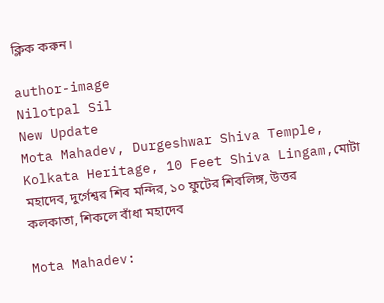ক্লিক করুন।

author-image
Nilotpal Sil
New Update
Mota Mahadev, Durgeshwar Shiva Temple, Kolkata Heritage, 10 Feet Shiva Lingam,মোটা মহাদেব, দুর্গেশ্বর শিব মন্দির, ১০ ফুটের শিবলিঙ্গ, উত্তর কলকাতা, শিকলে বাঁধা মহাদেব

Mota Mahadev: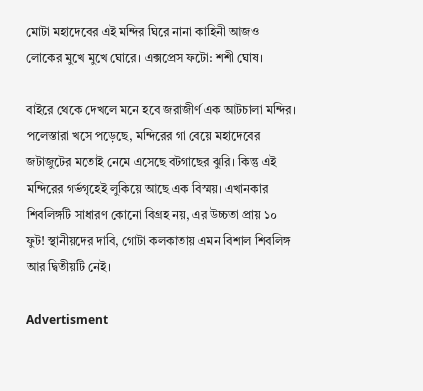মোটা মহাদেবের এই মন্দির ঘিরে নানা কাহিনী আজও লোকের মুখে মুখে ঘোরে। এক্সপ্রেস ফটো: শশী ঘোষ।

বাইরে থেকে দেখলে মনে হবে জরাজীর্ণ এক আটচালা মন্দির। পলেস্তারা খসে পড়েছে, মন্দিরের গা বেয়ে মহাদেবের জটাজুটের মতোই নেমে এসেছে বটগাছের ঝুরি। কিন্তু এই মন্দিরের গর্ভগৃহেই লুকিয়ে আছে এক বিস্ময়। এখানকার শিবলিঙ্গটি সাধারণ কোনো বিগ্রহ নয়, এর উচ্চতা প্রায় ১০ ফুট! স্থানীয়দের দাবি, গোটা কলকাতায় এমন বিশাল শিবলিঙ্গ আর দ্বিতীয়টি নেই।

Advertisment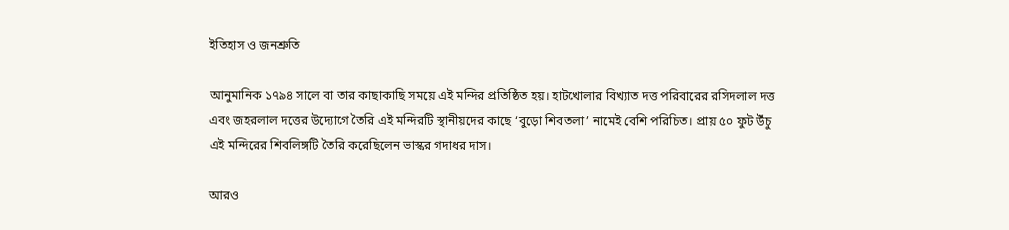ইতিহাস ও জনশ্রুতি

আনুমানিক ১৭৯৪ সালে বা তার কাছাকাছি সময়ে এই মন্দির প্রতিষ্ঠিত হয়। হাটখোলার বিখ্যাত দত্ত পরিবারের রসিদলাল দত্ত এবং জহরলাল দত্তের উদ্যোগে তৈরি এই মন্দিরটি স্থানীয়দের কাছে ‘বুড়ো শিবতলা’ নামেই বেশি পরিচিত। প্রায় ৫০ ফুট উঁচু এই মন্দিরের শিবলিঙ্গটি তৈরি করেছিলেন ভাস্কর গদাধর দাস।

আরও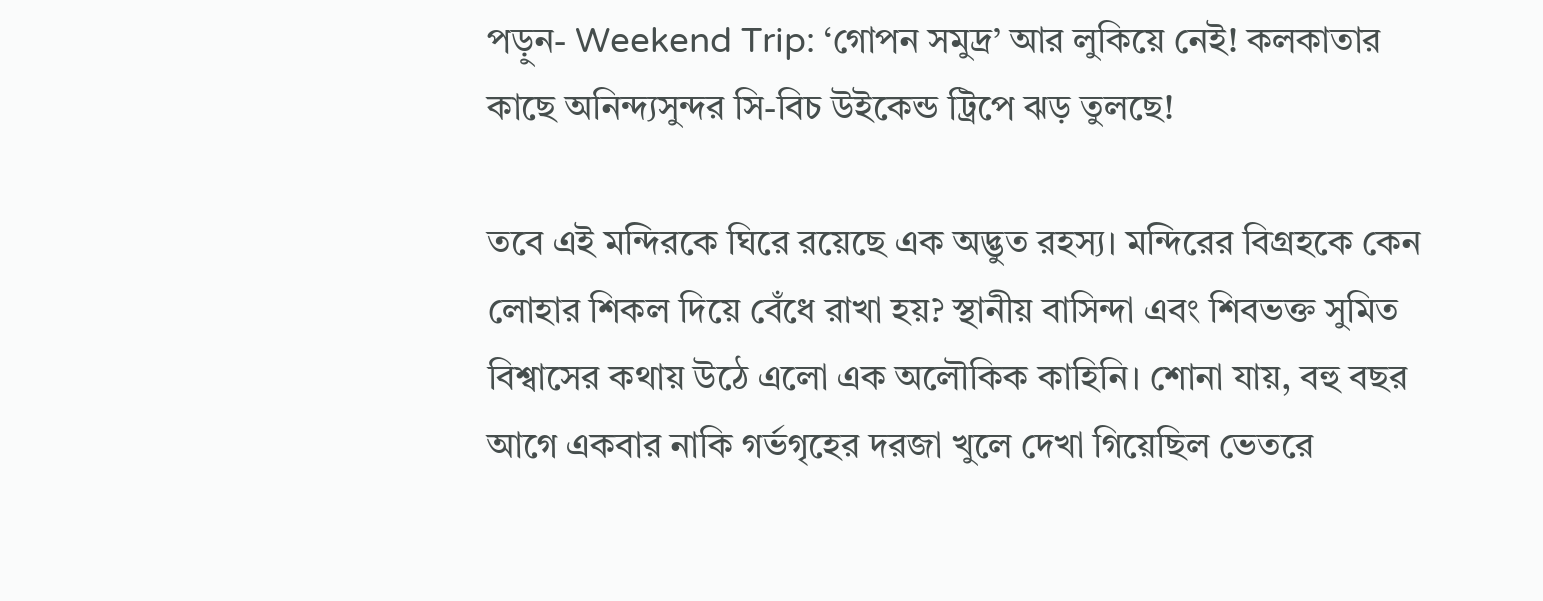পড়ুন- Weekend Trip: ‘গোপন সমুদ্র’ আর লুকিয়ে নেই! কলকাতার কাছে অনিন্দ্যসুন্দর সি-বিচ উইকেন্ড ট্রিপে ঝড় তুলছে!

তবে এই মন্দিরকে ঘিরে রয়েছে এক অদ্ভুত রহস্য। মন্দিরের বিগ্রহকে কেন লোহার শিকল দিয়ে বেঁধে রাখা হয়? স্থানীয় বাসিন্দা এবং শিবভক্ত সুমিত বিশ্বাসের কথায় উঠে এলো এক অলৌকিক কাহিনি। শোনা যায়, বহু বছর আগে একবার নাকি গর্ভগৃহের দরজা খুলে দেখা গিয়েছিল ভেতরে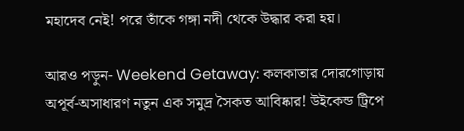মহাদেব নেই! পরে তাঁকে গঙ্গা নদী থেকে উদ্ধার করা হয়।

আরও পড়ুন- Weekend Getaway: কলকাতার দোরগোড়ায় অপূর্ব-অসাধারণ নতুন এক সমুদ্র সৈকত আবিষ্কার! উইকেন্ড ট্রিপে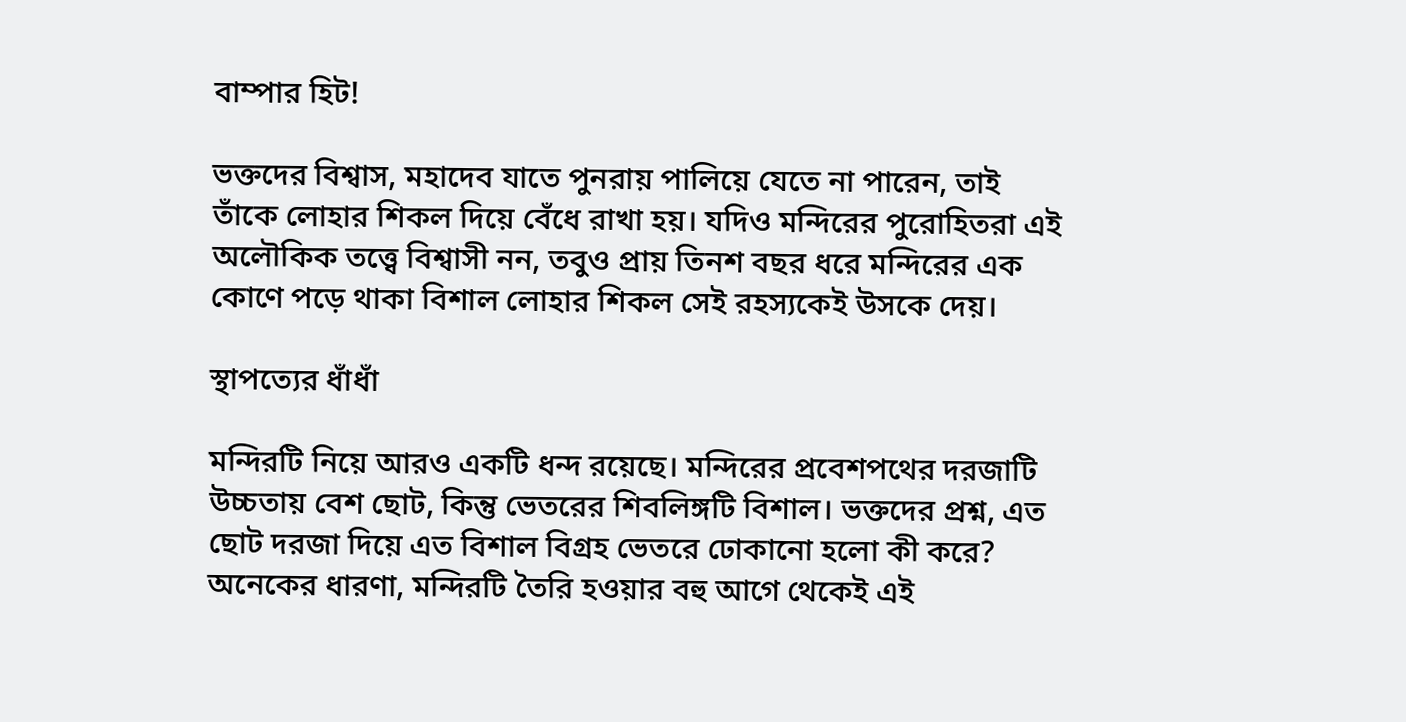বাম্পার হিট!

ভক্তদের বিশ্বাস, মহাদেব যাতে পুনরায় পালিয়ে যেতে না পারেন, তাই তাঁকে লোহার শিকল দিয়ে বেঁধে রাখা হয়। যদিও মন্দিরের পুরোহিতরা এই অলৌকিক তত্ত্বে বিশ্বাসী নন, তবুও প্রায় তিনশ বছর ধরে মন্দিরের এক কোণে পড়ে থাকা বিশাল লোহার শিকল সেই রহস্যকেই উসকে দেয়।

স্থাপত্যের ধাঁধাঁ

মন্দিরটি নিয়ে আরও একটি ধন্দ রয়েছে। মন্দিরের প্রবেশপথের দরজাটি উচ্চতায় বেশ ছোট, কিন্তু ভেতরের শিবলিঙ্গটি বিশাল। ভক্তদের প্রশ্ন, এত ছোট দরজা দিয়ে এত বিশাল বিগ্রহ ভেতরে ঢোকানো হলো কী করে? অনেকের ধারণা, মন্দিরটি তৈরি হওয়ার বহু আগে থেকেই এই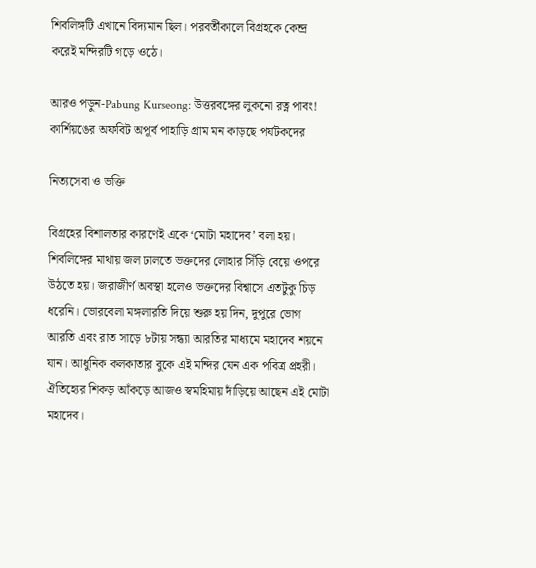শিবলিঙ্গটি এখানে বিদ্যমান ছিল। পরবর্তীকালে বিগ্রহকে কেন্দ্র করেই মন্দিরটি গড়ে ওঠে।

আরও পড়ুন-Pabung Kurseong: উত্তরবঙ্গের লুকনো রত্ন পাবং! কার্শিয়ঙের অফবিট অপূর্ব পাহাড়ি গ্রাম মন কাড়ছে পর্যটকদের

নিত্যসেবা ও ভক্তি

বিগ্রহের বিশালতার কারণেই একে ‘মোটা মহাদেব’ বলা হয়। শিবলিঙ্গের মাথায় জল ঢালতে ভক্তদের লোহার সিঁড়ি বেয়ে ওপরে উঠতে হয়। জরাজীর্ণ অবস্থা হলেও ভক্তদের বিশ্বাসে এতটুকু চিড় ধরেনি। ভোরবেলা মঙ্গলারতি দিয়ে শুরু হয় দিন, দুপুরে ভোগ আরতি এবং রাত সাড়ে ৮টায় সন্ধ্যা আরতির মাধ্যমে মহাদেব শয়নে যান। আধুনিক কলকাতার বুকে এই মন্দির যেন এক পবিত্র প্রহরী। ঐতিহ্যের শিকড় আঁকড়ে আজও স্বমহিমায় দাঁড়িয়ে আছেন এই মোটা মহাদেব।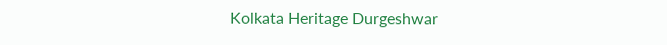Kolkata Heritage Durgeshwar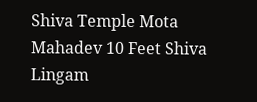Shiva Temple Mota Mahadev 10 Feet Shiva Lingam